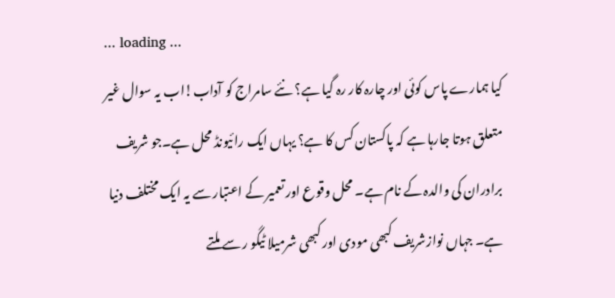... loading ...
کیا ہمارے پاس کوئی اور چارہ کار رہ گیا ہے؟ نئے سامراج کو آداب!اب یہ سوال غیر متعلق ہوتا جارہا ہے کہ پاکستان کس کا ہے؟ یہاں ایک رائیونڈ محل ہے۔جو شریف برادران کی والدہ کے نام ہے۔ محل وقوع اور تعمیر کے اعتبار سے یہ ایک مختلف دنیا ہے۔ جہاں نوازشریف کبھی مودی اور کبھی شرمیلا ٹیگو ر سے ملتے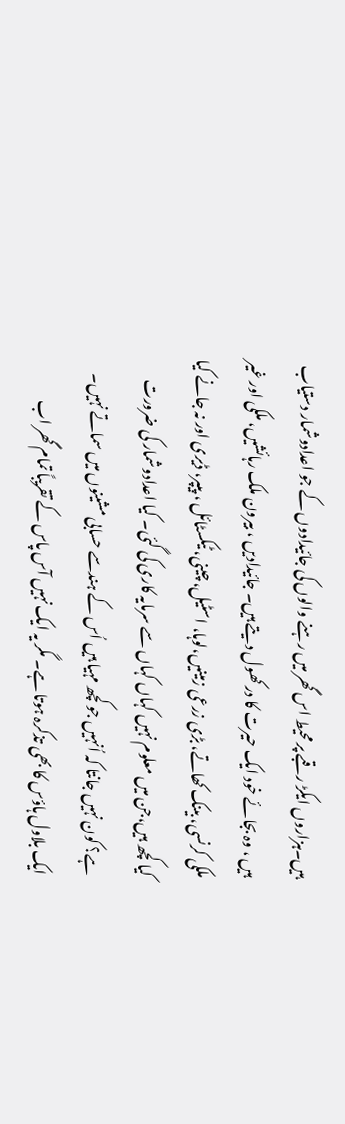ہیں۔ہزاروں ایکڑ رقبے پر محیط اس گھر میں رہنے والوں کی جائیدادوں کے جو اعدادوشمار دستیاب ہیں ، وہ بجائے خود ایک حیرت کا در کھول دیتے ہیں۔ جائیدادیں ، بیرون ملک رہائشیں، ملکی اور غیر ملکی کرنسی، بینک کھاتے، بڑی زرعی زمینیں،لوہا، اسٹیل، چینی، ٹیکسٹائل ، پیپر، ڈیری اور نہ جانے کیا کیا کچھ ہیں،جن میں معلوم نہیں کہاں کہاں سے سرمایہ کاری کی گئی۔ کیا اعدادوشمار کی ضرورت ہے؟ کون نہیں جانتا کہ اُنہیں جو کچھ مہیا ہیں اُس کے ہندسے حسابی مشینوں میں سماتے نہیں۔ ایک بلاول ہاؤس کا بھی تذکرہ ہوتا ہے۔ مگر یہ ایک نہیں آس پاس کے تقریباً تمام گھر اب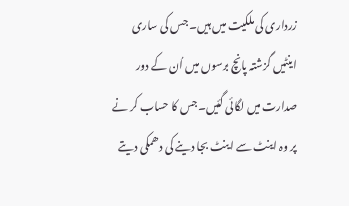زرداری کی ملکیت میں ہیں۔ جس کی ساری اینٹیں گزشتہ پانچ برسوں میں اُن کے دور صدارت میں لگائی گئیں۔جس کا حساب کر نے پر وہ اینٹ سے اینٹ بجا دینے کی دھمکی دیتے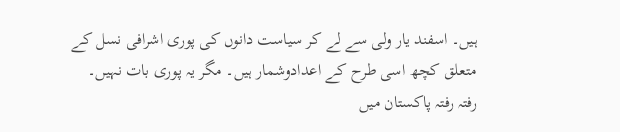ہیں۔ اسفند یار ولی سے لے کر سیاست دانوں کی پوری اشرافی نسل کے متعلق کچھ اسی طرح کے اعدادوشمار ہیں۔ مگر یہ پوری بات نہیں۔
رفتہ رفتہ پاکستان میں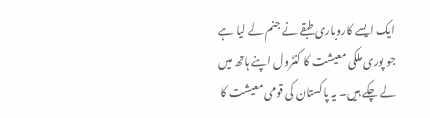ایک ایسے کاروباری طبقے نے جنم لے لیا ہے جو پوری ملکی معیشت کا کنٹرول اپنے ہاتھ میں لے چکے ہیں۔ یہ پاکستان کی قومی معیشت کا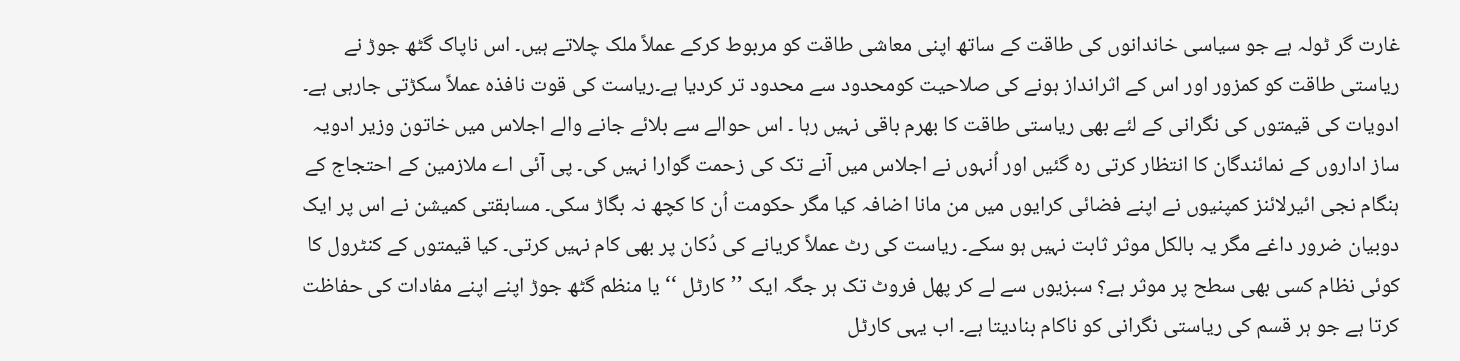غارت گر ٹولہ ہے جو سیاسی خاندانوں کی طاقت کے ساتھ اپنی معاشی طاقت کو مربوط کرکے عملاً ملک چلاتے ہیں۔ اس ناپاک گٹھ جوڑ نے ریاستی طاقت کو کمزور اور اس کے اثرانداز ہونے کی صلاحیت کومحدود سے محدود تر کردیا ہے۔ریاست کی قوت نافذہ عملاً سکڑتی جارہی ہے۔ ادویات کی قیمتوں کی نگرانی کے لئے بھی ریاستی طاقت کا بھرم باقی نہیں رہا ۔ اس حوالے سے بلائے جانے والے اجلاس میں خاتون وزیر ادویہ ساز اداروں کے نمائندگان کا انتظار کرتی رہ گئیں اور اُنہوں نے اجلاس میں آنے تک کی زحمت گوارا نہیں کی۔ پی آئی اے ملازمین کے احتجاج کے ہنگام نجی ائیرلائنز کمپنیوں نے اپنے فضائی کرایوں میں من مانا اضافہ کیا مگر حکومت اُن کا کچھ نہ بگاڑ سکی۔ مسابقتی کمیشن نے اس پر ایک دوبیان ضرور داغے مگر یہ بالکل موثر ثابت نہیں ہو سکے۔ ریاست کی رٹ عملاً کریانے کی دُکان پر بھی کام نہیں کرتی۔ کیا قیمتوں کے کنٹرول کا کوئی نظام کسی بھی سطح پر موثر ہے؟ سبزیوں سے لے کر پھل فروٹ تک ہر جگہ ایک ’’کارٹل ‘‘یا منظم گٹھ جوڑ اپنے اپنے مفادات کی حفاظت کرتا ہے جو ہر قسم کی ریاستی نگرانی کو ناکام بنادیتا ہے۔ اب یہی کارٹل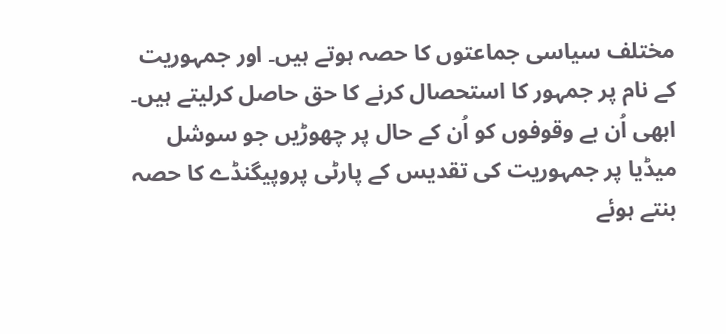مختلف سیاسی جماعتوں کا حصہ ہوتے ہیں۔ اور جمہوریت کے نام پر جمہور کا استحصال کرنے کا حق حاصل کرلیتے ہیں۔ ابھی اُن بے وقوفوں کو اُن کے حال پر چھوڑیں جو سوشل میڈیا پر جمہوریت کی تقدیس کے پارٹی پروپیگنڈے کا حصہ بنتے ہوئے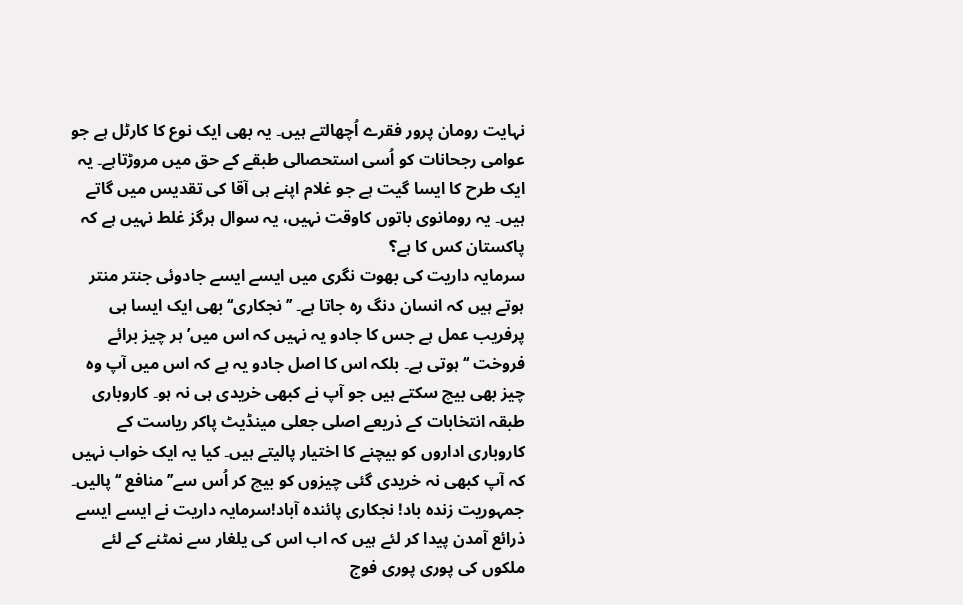نہایت رومان پرور فقرے اُچھالتے ہیں۔ یہ بھی ایک نوع کا کارٹل ہے جو عوامی رجحانات کو اُسی استحصالی طبقے کے حق میں مروڑتاہے۔ یہ ایک طرح کا ایسا گیت ہے جو غلام اپنے ہی آقا کی تقدیس میں گاتے ہیں۔ یہ رومانوی باتوں کاوقت نہیں، یہ سوال ہرگز غلط نہیں ہے کہ پاکستان کس کا ہے؟
سرمایہ داریت کی بھوت نگری میں ایسے ایسے جادوئی جنتر منتر ہوتے ہیں کہ انسان دنگ رہ جاتا ہے۔ ’’نجکاری‘‘ بھی ایک ایسا ہی پرفریب عمل ہے جس کا جادو یہ نہیں کہ اس میں’ ہر چیز برائے فروخت ‘‘ ہوتی ہے۔ بلکہ اس کا اصل جادو یہ ہے کہ اس میں آپ وہ چیز بھی بیچ سکتے ہیں جو آپ نے کبھی خریدی ہی نہ ہو۔ کاروباری طبقہ انتخابات کے ذریعے اصلی جعلی مینڈیٹ پاکر ریاست کے کاروباری اداروں کو بیچنے کا اختیار پالیتے ہیں۔ کیا یہ ایک خواب نہیں کہ آپ کبھی نہ خریدی گئی چیزوں کو بیچ کر اُس سے’’ منافع ‘‘پالیں۔ جمہوریت زندہ باد! نجکاری پائندہ آباد!سرمایہ داریت نے ایسے ایسے ذرائع آمدن پیدا کر لئے ہیں کہ اب اس کی یلغار سے نمٹنے کے لئے ملکوں کی پوری پوری فوج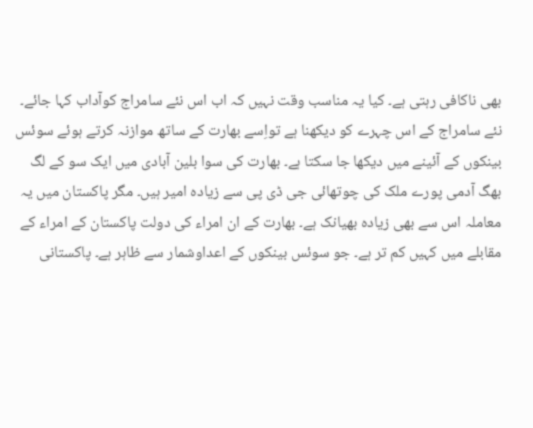بھی ناکافی رہتی ہے۔ کیا یہ مناسب وقت نہیں کہ اب اس نئے سامراج کوآداب کہا جائے۔
نئے سامراج کے اس چہرے کو دیکھنا ہے تواِسے بھارت کے ساتھ موازنہ کرتے ہوئے سوئس بینکوں کے آئینے میں دیکھا جا سکتا ہے۔ بھارت کی سوا بلین آبادی میں ایک سو کے لگ بھگ آدمی پورے ملک کی چوتھائی جی ڈی پی سے زیادہ امیر ہیں۔ مگر پاکستان میں یہ معاملہ اس سے بھی زیادہ بھیانک ہے۔ بھارت کے ان امراء کی دولت پاکستان کے امراء کے مقابلے میں کہیں کم تر ہے۔ جو سوئس بینکوں کے اعداوشمار سے ظاہر ہے۔ پاکستانی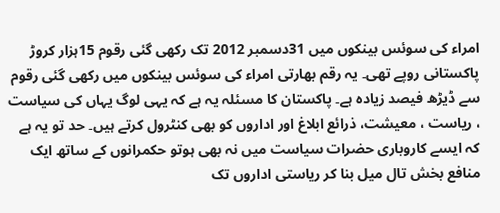امراء کی سوئس بینکوں میں 31دسمبر 2012 تک رکھی گئی رقوم 15ہزار کروڑ پاکستانی روپے تھی۔ یہ رقم بھارتی امراء کی سوئس بینکوں میں رکھی گئی رقوم سے ڈیڑھ فیصد زیادہ ہے۔ پاکستان کا مسئلہ یہ ہے کہ یہی لوگ یہاں کی سیاست ، ریاست ، معیشت، ذرائع ابلاغ اور اداروں کو بھی کنٹرول کرتے ہیں۔ حد تو یہ ہے کہ ایسے کاروباری حضرات سیاست میں نہ بھی ہوتو حکمرانوں کے ساتھ ایک منافع بخش تال میل بنا کر ریاستی اداروں تک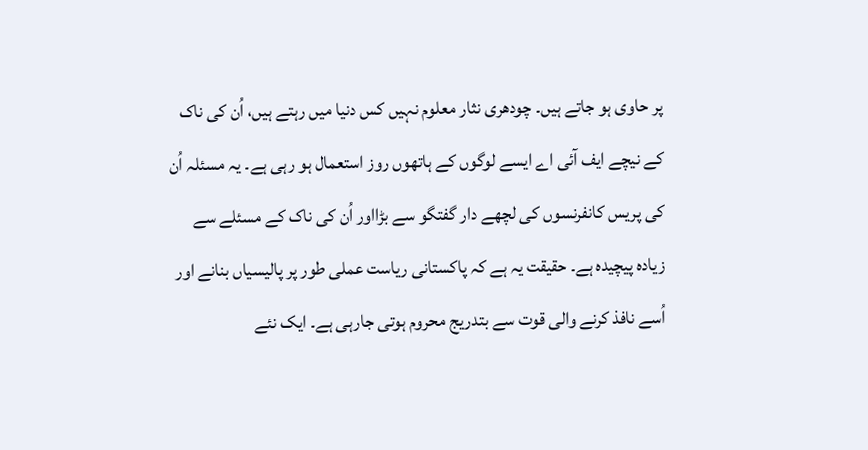پر حاوی ہو جاتے ہیں۔ چودھری نثار معلوم نہیں کس دنیا میں رہتے ہیں، اُن کی ناک کے نیچے ایف آئی اے ایسے لوگوں کے ہاتھوں روز استعمال ہو رہی ہے۔ یہ مسئلہ اُن کی پریس کانفرنسوں کی لچھے دار گفتگو سے بڑااور اُن کی ناک کے مسئلے سے زیادہ پیچیدہ ہے۔ حقیقت یہ ہے کہ پاکستانی ریاست عملی طور پر پالیسیاں بنانے اور اُسے نافذ کرنے والی قوت سے بتدریج محروم ہوتی جارہی ہے۔ ایک نئے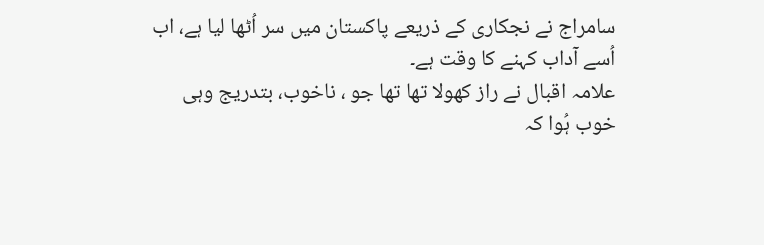سامراج نے نجکاری کے ذریعے پاکستان میں سر اُٹھا لیا ہے، اب اُسے آداب کہنے کا وقت ہے۔
علامہ اقبال نے راز کھولا تھا تھا جو ، ناخوب، بتدریج وہی خوب ہُوا کہ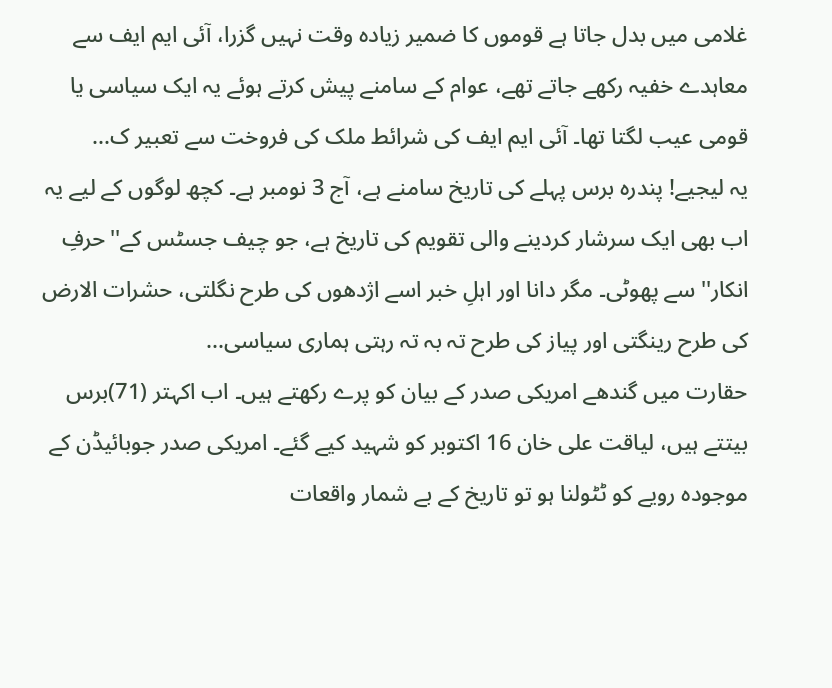غلامی میں بدل جاتا ہے قوموں کا ضمیر زیادہ وقت نہیں گزرا، آئی ایم ایف سے معاہدے خفیہ رکھے جاتے تھے، عوام کے سامنے پیش کرتے ہوئے یہ ایک سیاسی یا قومی عیب لگتا تھا۔ آئی ایم ایف کی شرائط ملک کی فروخت سے تعبیر ک...
یہ لیجیے! پندرہ برس پہلے کی تاریخ سامنے ہے، آج 3 نومبر ہے۔ کچھ لوگوں کے لیے یہ اب بھی ایک سرشار کردینے والی تقویم کی تاریخ ہے، جو چیف جسٹس کے''حرفِ انکار'' سے پھوٹی۔ مگر دانا اور اہلِ خبر اسے اژدھوں کی طرح نگلتی، حشرات الارض کی طرح رینگتی اور پیاز کی طرح تہ بہ تہ رہتی ہماری سیاسی...
حقارت میں گندھے امریکی صدر کے بیان کو پرے رکھتے ہیں۔ اب اکہتر (71)برس بیتتے ہیں، لیاقت علی خان 16 اکتوبر کو شہید کیے گئے۔ امریکی صدر جوبائیڈن کے موجودہ رویے کو ٹٹولنا ہو تو تاریخ کے بے شمار واقعات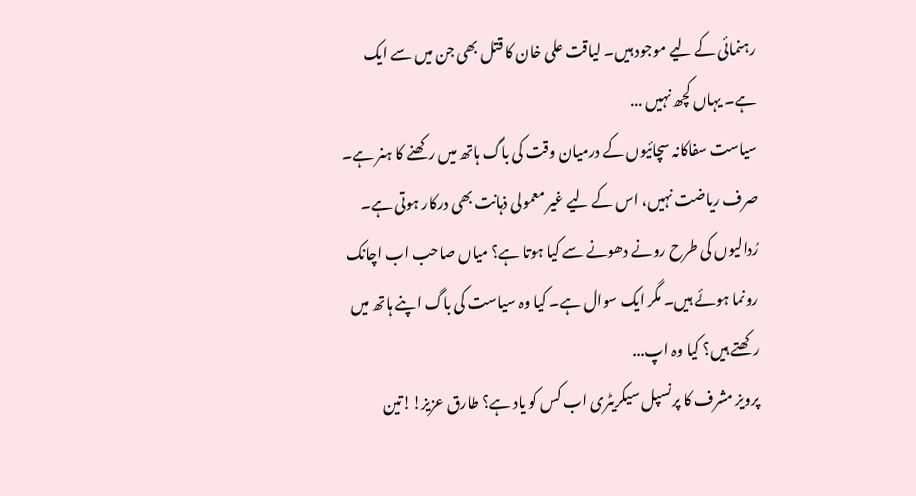رہنمائی کے لیے موجود ہیں۔ لیاقت علی خان کا قتل بھی جن میں سے ایک ہے۔ یہاں کچھ نہیں ...
سیاست سفاکانہ سچائیوں کے درمیان وقت کی باگ ہاتھ میں رکھنے کا ہنر ہے۔ صرف ریاضت نہیں، اس کے لیے غیر معمولی ذہانت بھی درکار ہوتی ہے۔ رُدالیوں کی طرح رونے دھونے سے کیا ہوتا ہے؟ میاں صاحب اب اچانک رونما ہوئے ہیں۔ مگر ایک سوال ہے۔ کیا وہ سیاست کی باگ اپنے ہاتھ میں رکھتے ہیں؟ کیا وہ اپ...
پرویز مشرف کا پرنسپل سیکریٹری اب کس کو یاد ہے؟ طارق عزیز!!تین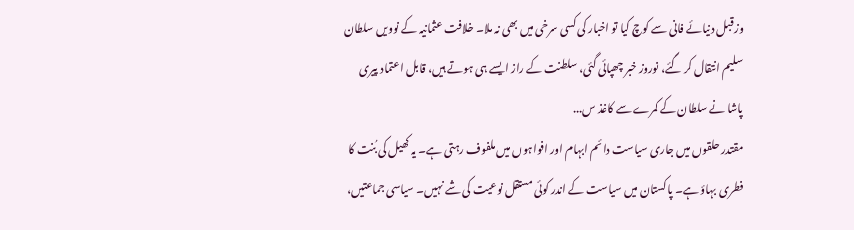وز قبل دنیائے فانی سے کوچ کیا تو اخبار کی کسی سرخی میں بھی نہ ملا۔ خلافت عثمانیہ کے نوویں سلطان سلیم انتقال کر گئے، نوروز خبر چھپائی گئی، سلطنت کے راز ایسے ہی ہوتے ہیں، قابل اعتماد پیری پاشا نے سلطان کے کمرے سے کاغذ س...
مقتدر حلقوں میں جاری سیاست دائم ابہام اور افواہوں میں ملفوف رہتی ہے۔ یہ کھیل کی بُنت کا فطری بہاؤ ہے۔ پاکستان میں سیاست کے اندر کوئی مستقل نوعیت کی شے نہیں۔ سیاسی جماعتیں،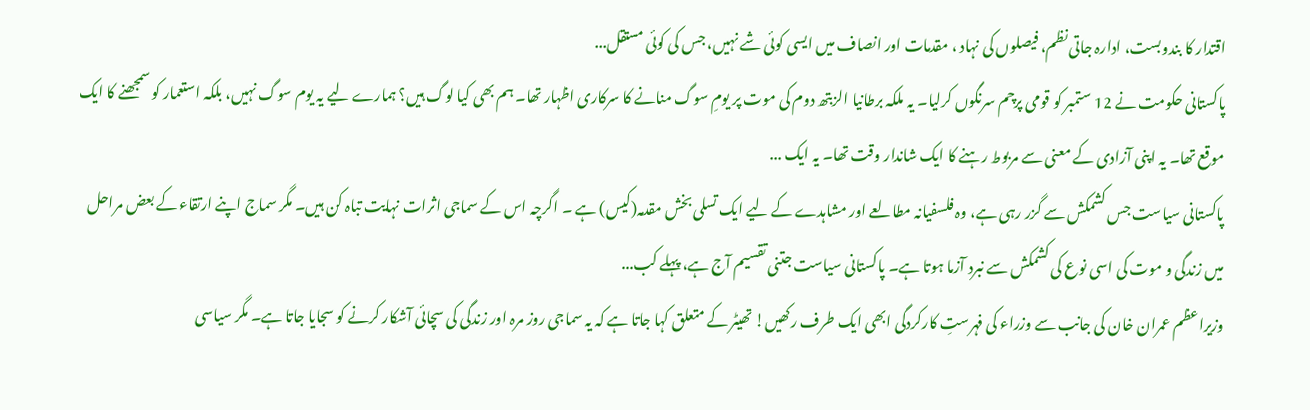اقتدار کا بندوبست، ادارہ جاتی نظم، فیصلوں کی نہاد ، مقدمات اور انصاف میں ایسی کوئی شے نہیں، جس کی کوئی مستقل...
پاکستانی حکومت نے 12 ستمبر کو قومی پرچم سرنگوں کرلیا۔ یہ ملکہ برطانیا الزبتھ دوم کی موت پر یومِ سوگ منانے کا سرکاری اظہار تھا۔ ہم بھی کیا لوگ ہیں؟ ہمارے لیے یہ یوم سوگ نہیں، بلکہ استعمار کو سمجھنے کا ایک موقع تھا۔ یہ اپنی آزادی کے معنی سے مربوط رہنے کا ایک شاندار وقت تھا۔ یہ ایک ...
پاکستانی سیاست جس کشمکش سے گزر رہی ہے، وہ فلسفیانہ مطالعے اور مشاہدے کے لیے ایک تسلی بخش مقدمہ(کیس) ہے ۔ اگرچہ اس کے سماجی اثرات نہایت تباہ کن ہیں۔ مگر سماج اپنے ارتقاء کے بعض مراحل میں زندگی و موت کی اسی نوع کی کشمکش سے نبرد آزما ہوتا ہے۔ پاکستانی سیاست جتنی تقسیم آج ہے، پہلے کب...
وزیراعظم عمران خان کی جانب سے وزراء کی فہرستِ کارکردگی ابھی ایک طرف رکھیں! تھیٹر کے متعلق کہا جاتا ہے کہ یہ سماجی روز مرہ اور زندگی کی سچائی آشکار کرنے کو سجایا جاتا ہے۔ مگر سیاسی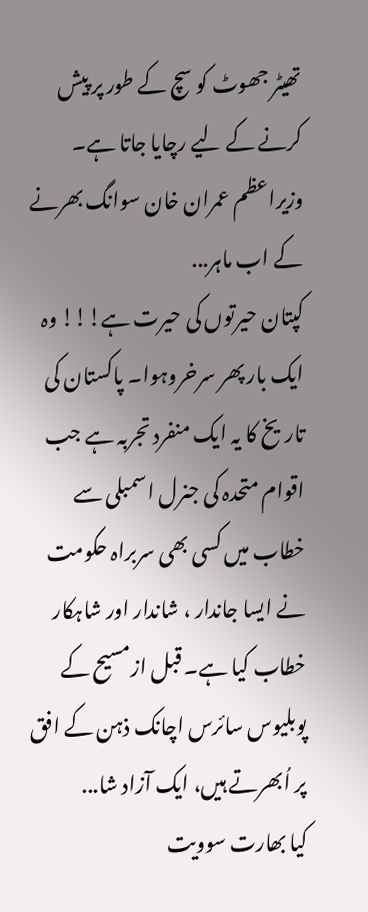تھیٹر جھوٹ کو سچ کے طور پر پیش کرنے کے لیے رچایا جاتا ہے۔ وزیراعظم عمران خان سوانگ بھرنے کے اب ماہر...
کپتان حیرتوں کی حیرت ہے!!! وہ ایک بار پھر سرخروہوا۔ پاکستان کی تاریخ کا یہ ایک منفرد تجربہ ہے جب اقوام متحدہ کی جنرل اسمبلی سے خطاب میں کسی بھی سربراہ حکومت نے ایسا جاندار ، شاندار اور شاہکار خطاب کیا ہے۔ قبل ازمسیح کے پوبلیوس سائرس اچانک ذہن کے افق پر اُبھرتے ہیں، ایک آزاد شا...
کیا بھارت سوویت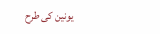یونین کی طرح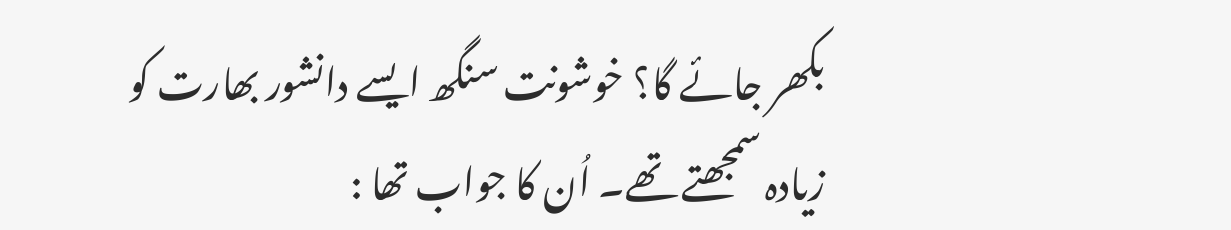بکھر جائے گا؟ خوشونت سنگھ ایسے دانشور بھارت کو زیادہ سمجھتے تھے۔ اُن کا جواب تھا :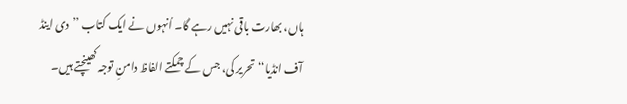ہاں، بھارت باقی نہیں رہے گا۔ اُنہوں نے ایک کتاب ’’دی اینڈ آف انڈیا‘‘ تحریر کی، جس کے چمکتے الفاظ دامنِ توجہ کھینچتے ہیں۔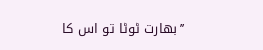’’بھارت ٹوٹا تو اس کا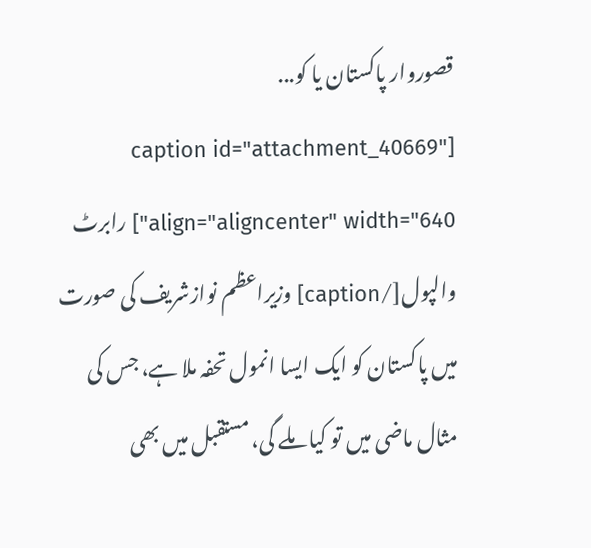قصوروار پاکستان یا کو...
[caption id="attachment_40669" align="aligncenter" width="640"] رابرٹ والپول[/caption] وزیراعظم نوازشریف کی صورت میں پاکستان کو ایک ایسا انمول تحفہ ملا ہے، جس کی مثال ماضی میں تو کیا ملے گی، مستقبل میں بھی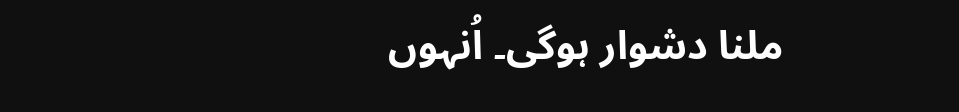ملنا دشوار ہوگی۔ اُنہوں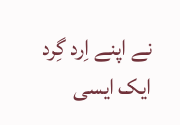نے اپنے اِرد گِرد ایک ایسی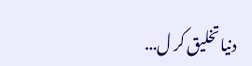دنیا تخلیق کر ل...